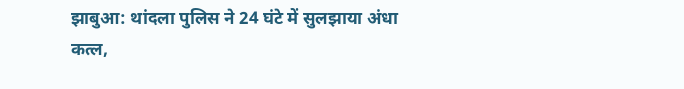झाबुआ: थांदला पुलिस ने 24 घंटे में सुलझाया अंधा कत्ल,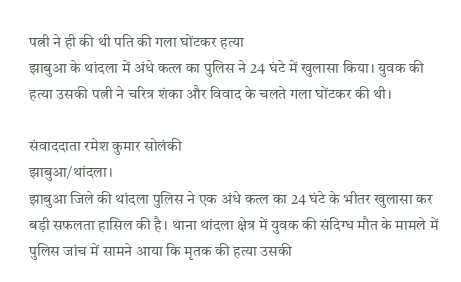पत्नी ने ही की थी पति की गला घोंटकर हत्या
झाबुआ के थांदला में अंधे कत्ल का पुलिस ने 24 घंटे में खुलासा किया। युवक की हत्या उसकी पत्नी ने चरित्र शंका और विवाद के चलते गला घोंटकर की थी।

संवाददाता रमेश कुमार सोलंकी
झाबुआ/थांदला।
झाबुआ जिले की थांदला पुलिस ने एक अंधे कत्ल का 24 घंटे के भीतर खुलासा कर बड़ी सफलता हासिल की है। थाना थांदला क्षेत्र में युवक की संदिग्ध मौत के मामले में पुलिस जांच में सामने आया कि मृतक की हत्या उसकी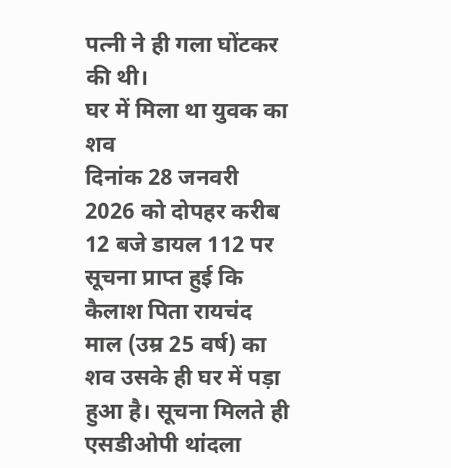पत्नी ने ही गला घोंटकर की थी।
घर में मिला था युवक का शव
दिनांक 28 जनवरी 2026 को दोपहर करीब 12 बजे डायल 112 पर सूचना प्राप्त हुई कि कैलाश पिता रायचंद माल (उम्र 25 वर्ष) का शव उसके ही घर में पड़ा हुआ है। सूचना मिलते ही एसडीओपी थांदला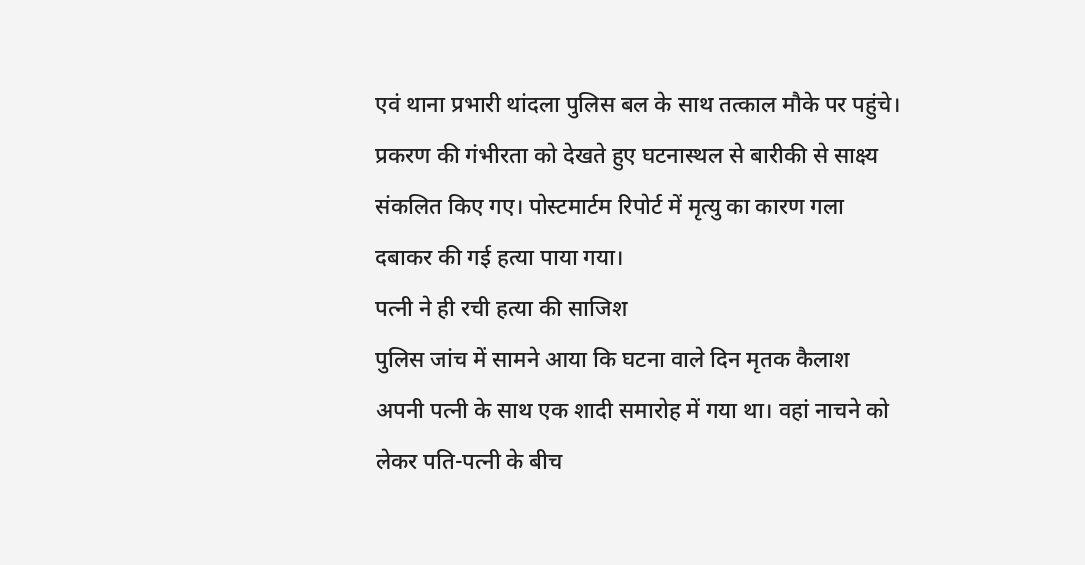एवं थाना प्रभारी थांदला पुलिस बल के साथ तत्काल मौके पर पहुंचे।
प्रकरण की गंभीरता को देखते हुए घटनास्थल से बारीकी से साक्ष्य संकलित किए गए। पोस्टमार्टम रिपोर्ट में मृत्यु का कारण गला दबाकर की गई हत्या पाया गया।
पत्नी ने ही रची हत्या की साजिश
पुलिस जांच में सामने आया कि घटना वाले दिन मृतक कैलाश अपनी पत्नी के साथ एक शादी समारोह में गया था। वहां नाचने को लेकर पति-पत्नी के बीच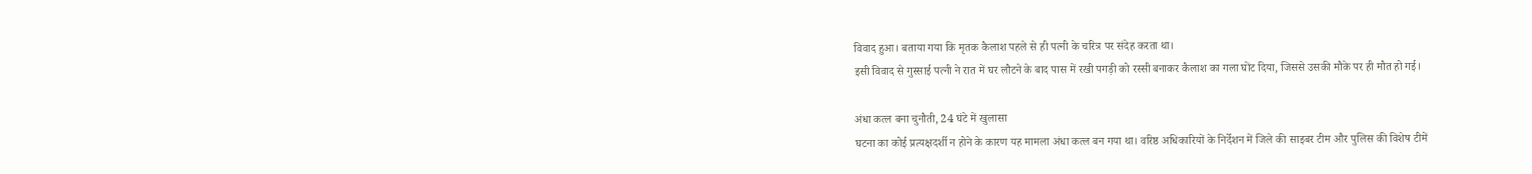विवाद हुआ। बताया गया कि मृतक कैलाश पहले से ही पत्नी के चरित्र पर संदेह करता था।
इसी विवाद से गुस्साई पत्नी ने रात में घर लौटने के बाद पास में रखी पगड़ी को रस्सी बनाकर कैलाश का गला घोंट दिया, जिससे उसकी मौके पर ही मौत हो गई।

अंधा कत्ल बना चुनौती, 24 घंटे में खुलासा
घटना का कोई प्रत्यक्षदर्शी न होने के कारण यह मामला अंधा कत्ल बन गया था। वरिष्ठ अधिकारियों के निर्देशन में जिले की साइबर टीम और पुलिस की विशेष टीमें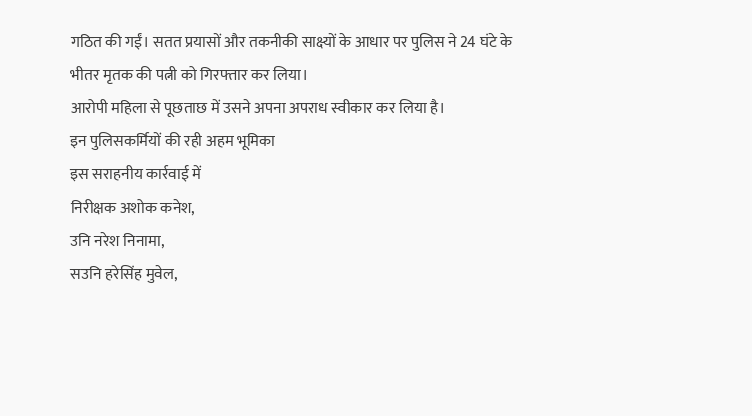गठित की गईं। सतत प्रयासों और तकनीकी साक्ष्यों के आधार पर पुलिस ने 24 घंटे के भीतर मृतक की पत्नी को गिरफ्तार कर लिया।
आरोपी महिला से पूछताछ में उसने अपना अपराध स्वीकार कर लिया है।
इन पुलिसकर्मियों की रही अहम भूमिका
इस सराहनीय कार्रवाई में
निरीक्षक अशोक कनेश,
उनि नरेश निनामा,
सउनि हरेसिंह मुवेल,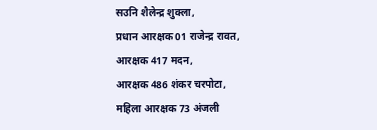सउनि शैलेन्द्र शुक्ला,
प्रधान आरक्षक 01 राजेन्द्र रावत,
आरक्षक 417 मदन,
आरक्षक 486 शंकर चरपोटा,
महिला आरक्षक 73 अंजली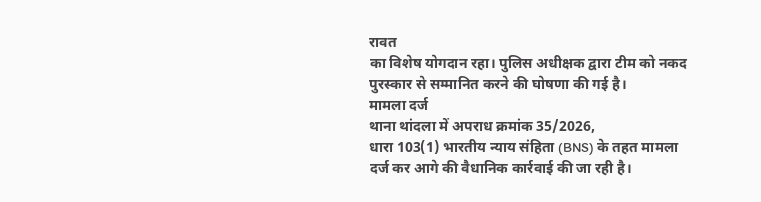रावत
का विशेष योगदान रहा। पुलिस अधीक्षक द्वारा टीम को नकद पुरस्कार से सम्मानित करने की घोषणा की गई है।
मामला दर्ज
थाना थांदला में अपराध क्रमांक 35/2026,
धारा 103(1) भारतीय न्याय संहिता (BNS) के तहत मामला दर्ज कर आगे की वैधानिक कार्रवाई की जा रही है।